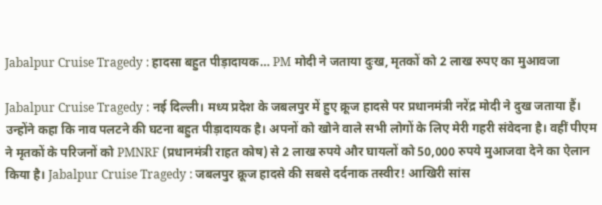Jabalpur Cruise Tragedy : हादसा बहुत पीड़ादायक… PM मोदी ने जताया दुःख, मृतकों को 2 लाख रुपए का मुआवजा

Jabalpur Cruise Tragedy : नई दिल्ली। मध्य प्रदेश के जबलपुर में हुए क्रूज हादसे पर प्रधानमंत्री नरेंद्र मोदी ने दुख जताया हैं। उन्होंने कहा कि नाव पलटने की घटना बहुत पीड़ादायक है। अपनों को खोने वाले सभी लोगों के लिए मेरी गहरी संवेदना है। वहीं पीएम ने मृतकों के परिजनों को PMNRF (प्रधानमंत्री राहत कोष) से 2 लाख रुपये और घायलों को 50,000 रुपये मुआजवा देने का ऐलान किया है। Jabalpur Cruise Tragedy : जबलपुर क्रूज हादसे की सबसे दर्दनाक तस्वीर! आखिरी सांस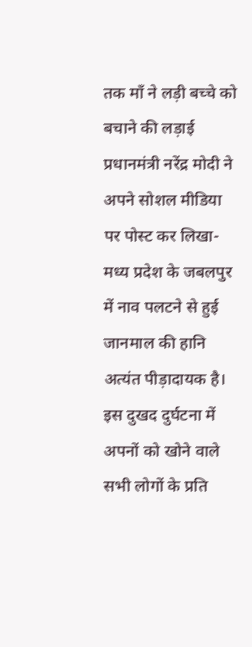तक माँ ने लड़ी बच्चे को बचाने की लड़ाई प्रधानमंत्री नरेंद्र मोदी ने अपने सोशल मीडिया पर पोस्ट कर लिखा- मध्य प्रदेश के जबलपुर में नाव पलटने से हुई जानमाल की हानि अत्यंत पीड़ादायक है। इस दुखद दुर्घटना में अपनों को खोने वाले सभी लोगों के प्रति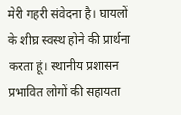मेरी गहरी संवेदना है। घायलों के शीघ्र स्वस्थ होने की प्रार्थना करता हूं। स्थानीय प्रशासन प्रभावित लोगों की सहायता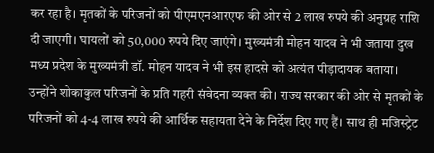कर रहा है। मृतकों के परिजनों को पीएमएनआरएफ की ओर से 2 लाख रुपये की अनुग्रह राशि दी जाएगी। घायलों को 50,000 रुपये दिए जाएंगे। मुख्यमंत्री मोहन यादव ने भी जताया दुख मध्य प्रदेश के मुख्यमंत्री डॉ. मोहन यादव ने भी इस हादसे को अत्यंत पीड़ादायक बताया। उन्होंने शोकाकुल परिजनों के प्रति गहरी संवेदना व्यक्त की। राज्य सरकार की ओर से मृतकों के परिजनों को 4-4 लाख रुपये की आर्थिक सहायता देने के निर्देश दिए गए हैं। साथ ही मजिस्ट्रेट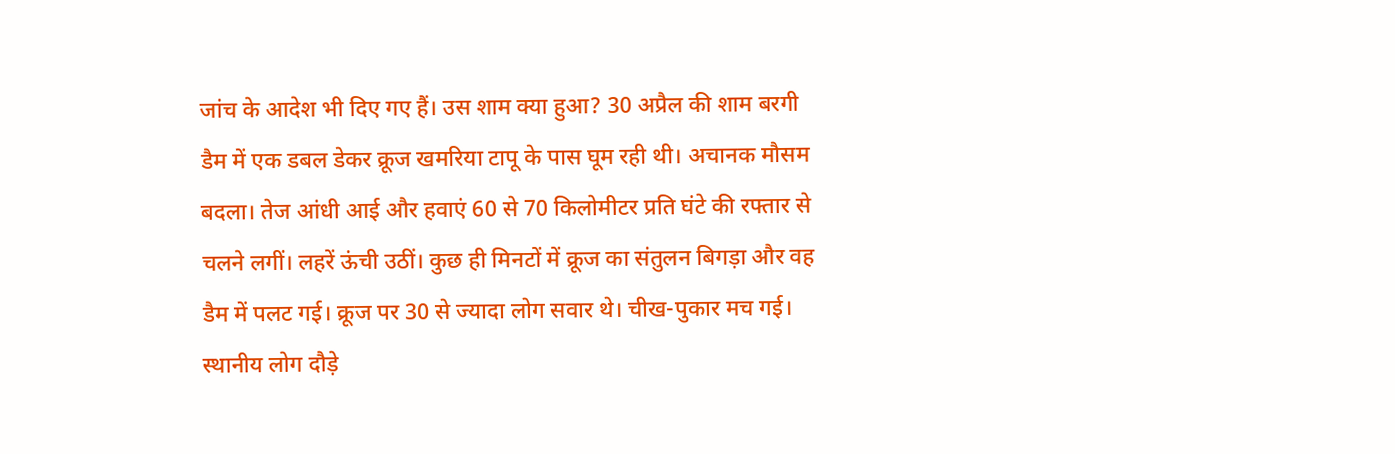जांच के आदेश भी दिए गए हैं। उस शाम क्या हुआ? 30 अप्रैल की शाम बरगी डैम में एक डबल डेकर क्रूज खमरिया टापू के पास घूम रही थी। अचानक मौसम बदला। तेज आंधी आई और हवाएं 60 से 70 किलोमीटर प्रति घंटे की रफ्तार से चलने लगीं। लहरें ऊंची उठीं। कुछ ही मिनटों में क्रूज का संतुलन बिगड़ा और वह डैम में पलट गई। क्रूज पर 30 से ज्यादा लोग सवार थे। चीख-पुकार मच गई। स्थानीय लोग दौड़े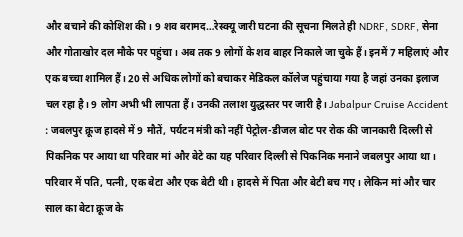और बचाने की कोशिश की। 9 शव बरामद…रेस्क्यू जारी घटना की सूचना मिलते ही NDRF, SDRF, सेना और गोताखोर दल मौके पर पहुंचा। अब तक 9 लोगों के शव बाहर निकाले जा चुके हैं। इनमें 7 महिलाएं और एक बच्चा शामिल हैं। 20 से अधिक लोगों को बचाकर मेडिकल कॉलेज पहुंचाया गया है जहां उनका इलाज चल रहा है। 9 लोग अभी भी लापता हैं। उनकी तलाश युद्धस्तर पर जारी है। Jabalpur Cruise Accident : जबलपुर क्रूज हादसे में 9 मौतें, पर्यटन मंत्री को नहीं पेट्रोल-डीजल बोट पर रोक की जानकारी दिल्ली से पिकनिक पर आया था परिवार मां और बेटे का यह परिवार दिल्ली से पिकनिक मनाने जबलपुर आया था। परिवार में पति, पत्नी, एक बेटा और एक बेटी थी। हादसे में पिता और बेटी बच गए। लेकिन मां और चार साल का बेटा क्रूज के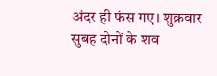अंदर ही फंस गए। शुक्रवार सुबह दोनों के शव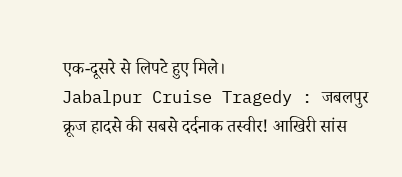एक-दूसरे से लिपटे हुए मिले।
Jabalpur Cruise Tragedy : जबलपुर क्रूज हादसे की सबसे दर्दनाक तस्वीर! आखिरी सांस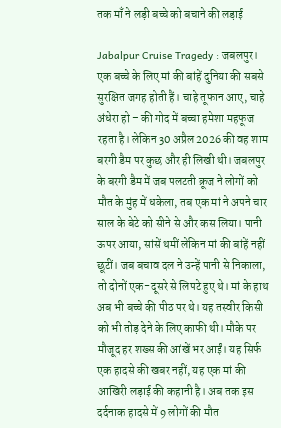तक माँ ने लड़ी बच्चे को बचाने की लड़ाई

Jabalpur Cruise Tragedy : जबलपुर। एक बच्चे के लिए मां की बांहें दुनिया की सबसे सुरक्षित जगह होती हैं। चाहे तूफान आए, चाहे अंधेरा हो – की गोद में बच्चा हमेशा महफूज रहता है। लेकिन 30 अप्रैल 2026 की वह शाम बरगी डैम पर कुछ और ही लिखी थी। जबलपुर के बरगी डैम में जब पलटती क्रूज ने लोगों को मौत के मुंह में धकेला, तब एक मां ने अपने चार साल के बेटे को सीने से और कस लिया। पानी ऊपर आया, सांसें थमीं लेकिन मां की बांहें नहीं छूटीं। जब बचाव दल ने उन्हें पानी से निकाला, तो दोनों एक-दूसरे से लिपटे हुए थे। मां के हाथ अब भी बच्चे की पीठ पर थे। यह तस्वीर किसी को भी तोड़ देने के लिए काफी थी। मौके पर मौजूद हर शख्स की आंखें भर आईं। यह सिर्फ एक हादसे की खबर नहीं, यह एक मां की आखिरी लड़ाई की कहानी है। अब तक इस दर्दनाक हादसे में 9 लोगों की मौत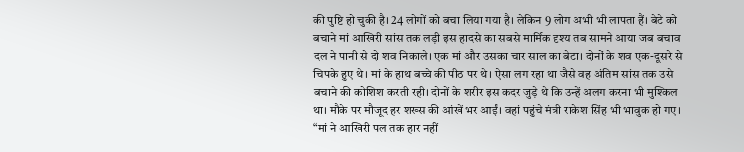की पुष्टि हो चुकी है। 24 लोगों को बचा लिया गया है। लेकिन 9 लोग अभी भी लापता हैं। बेटे को बचाने मां आखिरी सांस तक लड़ी इस हादसे का सबसे मार्मिक दृश्य तब सामने आया जब बचाव दल ने पानी से दो शव निकाले। एक मां और उसका चार साल का बेटा। दोनों के शव एक-दूसरे से चिपके हुए थे। मां के हाथ बच्चे की पीठ पर थे। ऐसा लग रहा था जैसे वह अंतिम सांस तक उसे बचाने की कोशिश करती रही। दोनों के शरीर इस कदर जुड़े थे कि उन्हें अलग करना भी मुश्किल था। मौके पर मौजूद हर शख्स की आंखें भर आईं। वहां पहुंचे मंत्री राकेश सिंह भी भावुक हो गए। “मां ने आखिरी पल तक हार नहीं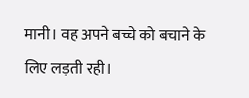मानी। वह अपने बच्चे को बचाने के लिए लड़ती रही।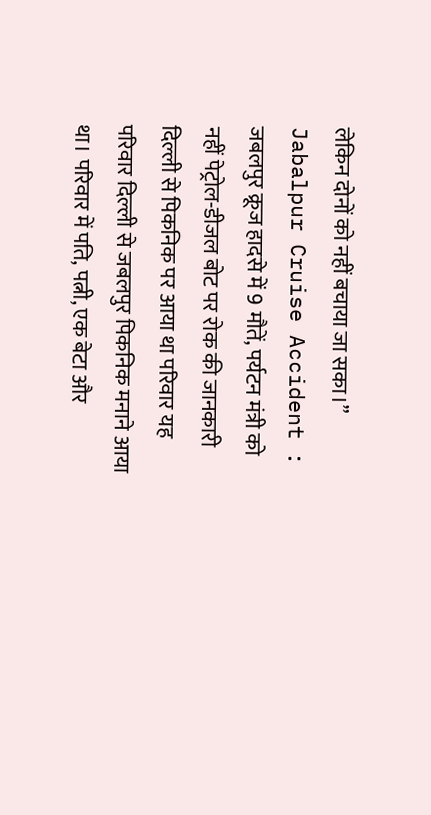लेकिन दोनों को नहीं बचाया जा सका।” Jabalpur Cruise Accident : जबलपुर क्रूज हादसे में 9 मौतें, पर्यटन मंत्री को नहीं पेट्रोल-डीजल बोट पर रोक की जानकारी दिल्ली से पिकनिक पर आया था परिवार यह परिवार दिल्ली से जबलपुर पिकनिक मनाने आया था। परिवार में पति, पत्नी, एक बेटा और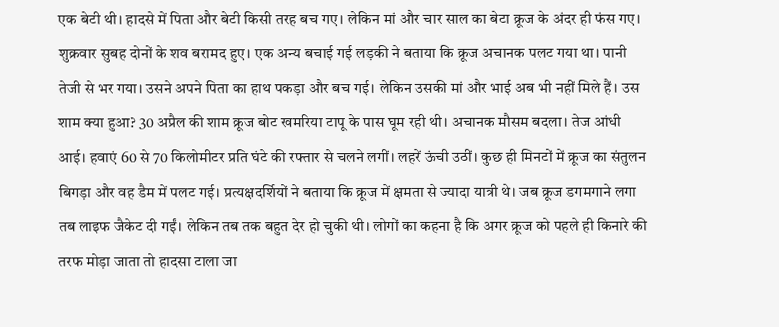एक बेटी थी। हादसे में पिता और बेटी किसी तरह बच गए। लेकिन मां और चार साल का बेटा क्रूज के अंदर ही फंस गए। शुक्रवार सुबह दोनों के शव बरामद हुए। एक अन्य बचाई गई लड़की ने बताया कि क्रूज अचानक पलट गया था। पानी तेजी से भर गया। उसने अपने पिता का हाथ पकड़ा और बच गई। लेकिन उसकी मां और भाई अब भी नहीं मिले हैं। उस शाम क्या हुआ? 30 अप्रैल की शाम क्रूज बोट खमरिया टापू के पास घूम रही थी। अचानक मौसम बदला। तेज आंधी आई। हवाएं 60 से 70 किलोमीटर प्रति घंटे की रफ्तार से चलने लगीं। लहरें ऊंची उठीं। कुछ ही मिनटों में क्रूज का संतुलन बिगड़ा और वह डैम में पलट गई। प्रत्यक्षदर्शियों ने बताया कि क्रूज में क्षमता से ज्यादा यात्री थे। जब क्रूज डगमगाने लगा तब लाइफ जैकेट दी गईं। लेकिन तब तक बहुत देर हो चुकी थी। लोगों का कहना है कि अगर क्रूज को पहले ही किनारे की तरफ मोड़ा जाता तो हादसा टाला जा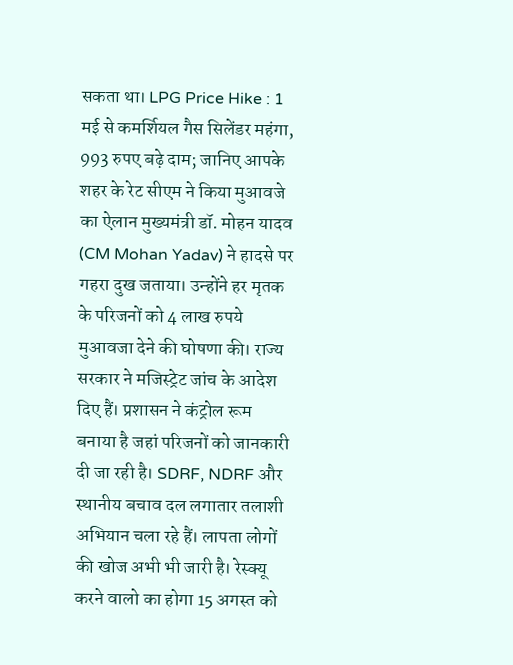सकता था। LPG Price Hike : 1 मई से कमर्शियल गैस सिलेंडर महंगा, 993 रुपए बढ़े दाम; जानिए आपके शहर के रेट सीएम ने किया मुआवजे का ऐलान मुख्यमंत्री डॉ. मोहन यादव (CM Mohan Yadav) ने हादसे पर गहरा दुख जताया। उन्होंने हर मृतक के परिजनों को 4 लाख रुपये मुआवजा देने की घोषणा की। राज्य सरकार ने मजिस्ट्रेट जांच के आदेश दिए हैं। प्रशासन ने कंट्रोल रूम बनाया है जहां परिजनों को जानकारी दी जा रही है। SDRF, NDRF और स्थानीय बचाव दल लगातार तलाशी अभियान चला रहे हैं। लापता लोगों की खोज अभी भी जारी है। रेस्क्यू करने वालो का होगा 15 अगस्त को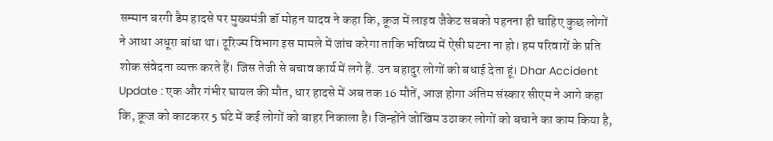सम्मान बरगी डैम हादसे पर मुख्यमंत्री डॉ मोहन यादव ने कहा कि, क्रूज में लाइव जैकेट सबको पहनना ही चाहिए कुछ लोगों ने आधा अधूरा बांधा था। टूरिज्म विभाग इस मामले में जांच करेगा ताकि भविष्य में ऐसी घटना ना हो। हम परिवारों के प्रति शोक संवेदना व्यक्त करते हैं। जिस तेजी से बचाव कार्य में लगे हैं. उन बहादुर लोगों को बधाई देता हूं। Dhar Accident Update : एक और गंभीर घायल की मौत, धार हादसे में अब तक 16 मौतें, आज होगा अंतिम संस्कार सीएम ने आगे कहा कि, क्रूज को काटकरर 5 घंटे में कई लोगों को बाहर निकाला है। जिन्होंने जोखिम उठाकर लोगों को बचाने का काम किया है,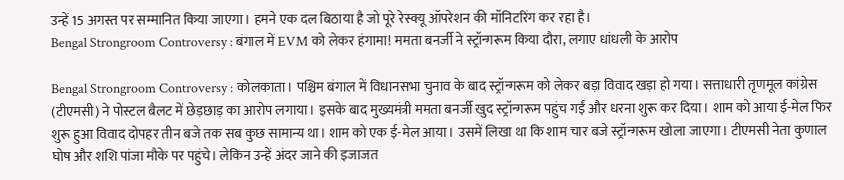उन्हें 15 अगस्त पर सम्मानित किया जाएगा। हमने एक दल बिठाया है जो पूरे रेस्क्यू ऑपरेशन की मॉनिटरिंग कर रहा है।
Bengal Strongroom Controversy : बंगाल में EVM को लेकर हंगामा! ममता बनर्जी ने स्ट्रॉन्गरूम किया दौरा, लगाए धांधली के आरोप

Bengal Strongroom Controversy : कोलकाता। पश्चिम बंगाल में विधानसभा चुनाव के बाद स्ट्रॉन्गरूम को लेकर बड़ा विवाद खड़ा हो गया। सत्ताधारी तृणमूल कांग्रेस (टीएमसी) ने पोस्टल बैलट में छेड़छाड़ का आरोप लगाया। इसके बाद मुख्यमंत्री ममता बनर्जी खुद स्ट्रॉन्गरूम पहुंच गईं और धरना शुरू कर दिया। शाम को आया ई-मेल फिर शुरू हुआ विवाद दोपहर तीन बजे तक सब कुछ सामान्य था। शाम को एक ई-मेल आया। उसमें लिखा था कि शाम चार बजे स्ट्रॉन्गरूम खोला जाएगा। टीएमसी नेता कुणाल घोष और शशि पांजा मौके पर पहुंचे। लेकिन उन्हें अंदर जाने की इजाजत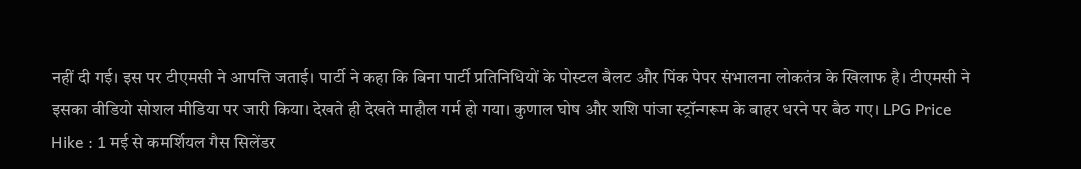नहीं दी गई। इस पर टीएमसी ने आपत्ति जताई। पार्टी ने कहा कि बिना पार्टी प्रतिनिधियों के पोस्टल बैलट और पिंक पेपर संभालना लोकतंत्र के खिलाफ है। टीएमसी ने इसका वीडियो सोशल मीडिया पर जारी किया। देखते ही देखते माहौल गर्म हो गया। कुणाल घोष और शशि पांजा स्ट्रॉन्गरूम के बाहर धरने पर बैठ गए। LPG Price Hike : 1 मई से कमर्शियल गैस सिलेंडर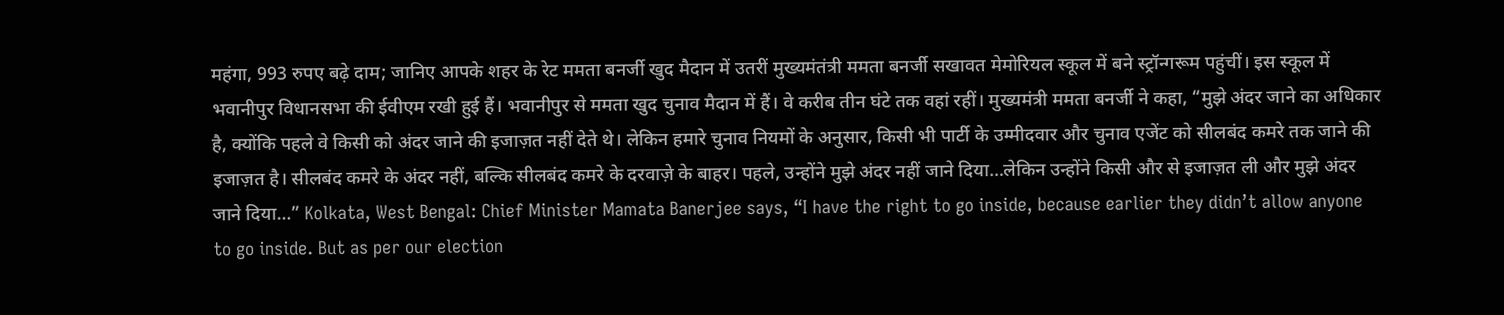महंगा, 993 रुपए बढ़े दाम; जानिए आपके शहर के रेट ममता बनर्जी खुद मैदान में उतरीं मुख्यमंतंत्री ममता बनर्जी सखावत मेमोरियल स्कूल में बने स्ट्रॉन्गरूम पहुंचीं। इस स्कूल में भवानीपुर विधानसभा की ईवीएम रखी हुई हैं। भवानीपुर से ममता खुद चुनाव मैदान में हैं। वे करीब तीन घंटे तक वहां रहीं। मुख्यमंत्री ममता बनर्जी ने कहा, “मुझे अंदर जाने का अधिकार है, क्योंकि पहले वे किसी को अंदर जाने की इजाज़त नहीं देते थे। लेकिन हमारे चुनाव नियमों के अनुसार, किसी भी पार्टी के उम्मीदवार और चुनाव एजेंट को सीलबंद कमरे तक जाने की इजाज़त है। सीलबंद कमरे के अंदर नहीं, बल्कि सीलबंद कमरे के दरवाज़े के बाहर। पहले, उन्होंने मुझे अंदर नहीं जाने दिया…लेकिन उन्होंने किसी और से इजाज़त ली और मुझे अंदर जाने दिया…” Kolkata, West Bengal: Chief Minister Mamata Banerjee says, “I have the right to go inside, because earlier they didn’t allow anyone to go inside. But as per our election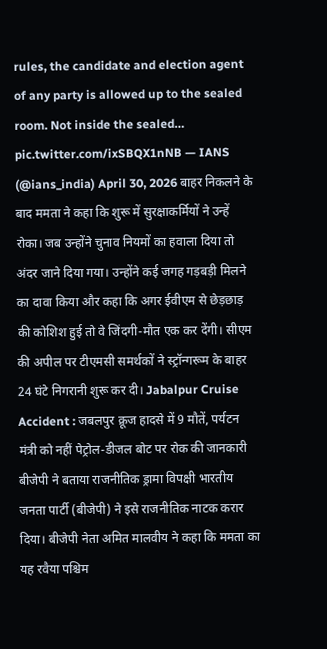rules, the candidate and election agent of any party is allowed up to the sealed room. Not inside the sealed… pic.twitter.com/ixSBQX1nNB — IANS (@ians_india) April 30, 2026 बाहर निकलने के बाद ममता ने कहा कि शुरू में सुरक्षाकर्मियों ने उन्हें रोका। जब उन्होंने चुनाव नियमों का हवाला दिया तो अंदर जाने दिया गया। उन्होंने कई जगह गड़बड़ी मिलने का दावा किया और कहा कि अगर ईवीएम से छेड़छाड़ की कोशिश हुई तो वे जिंदगी-मौत एक कर देंगी। सीएम की अपील पर टीएमसी समर्थकों ने स्ट्रॉन्गरूम के बाहर 24 घंटे निगरानी शुरू कर दी। Jabalpur Cruise Accident : जबलपुर क्रूज हादसे में 9 मौतें, पर्यटन मंत्री को नहीं पेट्रोल-डीजल बोट पर रोक की जानकारी बीजेपी ने बताया राजनीतिक ड्रामा विपक्षी भारतीय जनता पार्टी (बीजेपी) ने इसे राजनीतिक नाटक करार दिया। बीजेपी नेता अमित मालवीय ने कहा कि ममता का यह रवैया पश्चिम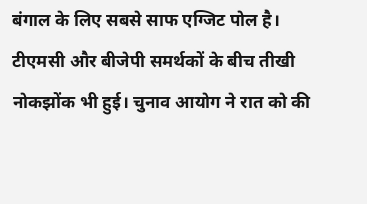बंगाल के लिए सबसे साफ एग्जिट पोल है। टीएमसी और बीजेपी समर्थकों के बीच तीखी नोकझोंक भी हुई। चुनाव आयोग ने रात को की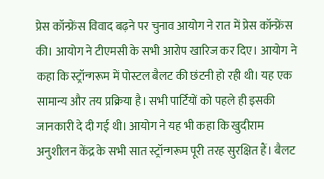प्रेस कॉन्फ्रेंस विवाद बढ़ने पर चुनाव आयोग ने रात में प्रेस कॉन्फ्रेंस की। आयोग ने टीएमसी के सभी आरोप खारिज कर दिए। आयोग ने कहा कि स्ट्रॉन्गरूम में पोस्टल बैलट की छंटनी हो रही थी। यह एक सामान्य और तय प्रक्रिया है। सभी पार्टियों को पहले ही इसकी जानकारी दे दी गई थी। आयोग ने यह भी कहा कि खुदीराम अनुशीलन केंद्र के सभी सात स्ट्रॉन्गरूम पूरी तरह सुरक्षित हैं। बैलट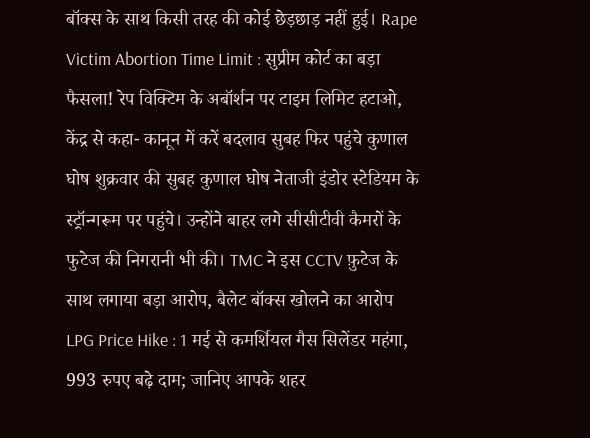बॉक्स के साथ किसी तरह की कोई छेड़छाड़ नहीं हुई। Rape Victim Abortion Time Limit : सुप्रीम कोर्ट का बड़ा फैसला! रेप विक्टिम के अबॉर्शन पर टाइम लिमिट हटाओ, केंद्र से कहा- कानून में करें बदलाव सुबह फिर पहुंचे कुणाल घोष शुक्रवार की सुबह कुणाल घोष नेताजी इंडोर स्टेडियम के स्ट्रॉन्गरूम पर पहुंचे। उन्होंने बाहर लगे सीसीटीवी कैमरों के फुटेज की निगरानी भी की। TMC ने इस CCTV फ़ुटेज के साथ लगाया बड़ा आरोप, बैलेट बॉक्स खोलने का आरोप
LPG Price Hike : 1 मई से कमर्शियल गैस सिलेंडर महंगा, 993 रुपए बढ़े दाम; जानिए आपके शहर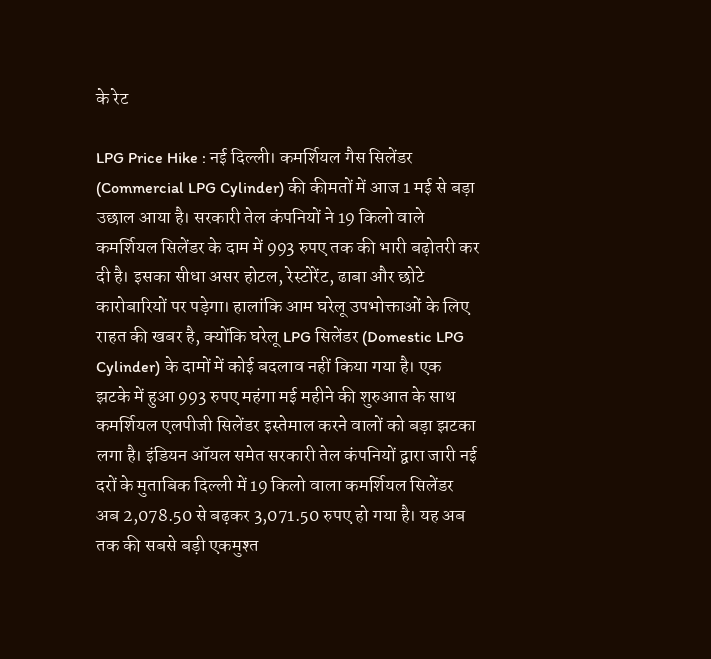के रेट

LPG Price Hike : नई दिल्ली। कमर्शियल गैस सिलेंडर (Commercial LPG Cylinder) की कीमतों में आज 1 मई से बड़ा उछाल आया है। सरकारी तेल कंपनियों ने 19 किलो वाले कमर्शियल सिलेंडर के दाम में 993 रुपए तक की भारी बढ़ोतरी कर दी है। इसका सीधा असर होटल, रेस्टोरेंट, ढाबा और छोटे कारोबारियों पर पड़ेगा। हालांकि आम घरेलू उपभोक्ताओं के लिए राहत की खबर है, क्योंकि घरेलू LPG सिलेंडर (Domestic LPG Cylinder) के दामों में कोई बदलाव नहीं किया गया है। एक झटके में हुआ 993 रुपए महंगा मई महीने की शुरुआत के साथ कमर्शियल एलपीजी सिलेंडर इस्तेमाल करने वालों को बड़ा झटका लगा है। इंडियन ऑयल समेत सरकारी तेल कंपनियों द्वारा जारी नई दरों के मुताबिक दिल्ली में 19 किलो वाला कमर्शियल सिलेंडर अब 2,078.50 से बढ़कर 3,071.50 रुपए हो गया है। यह अब तक की सबसे बड़ी एकमुश्त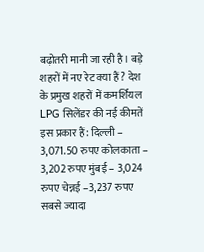बढ़ोतरी मानी जा रही है। बड़े शहरों में नए रेट क्या हैं? देश के प्रमुख शहरों में कमर्शियल LPG सिलेंडर की नई कीमतें इस प्रकार हैं: दिल्ली – 3,071.50 रुपए कोलकाता – 3,202 रुपए मुंबई – 3,024 रुपए चेन्नई –3,237 रुपए सबसे ज्यादा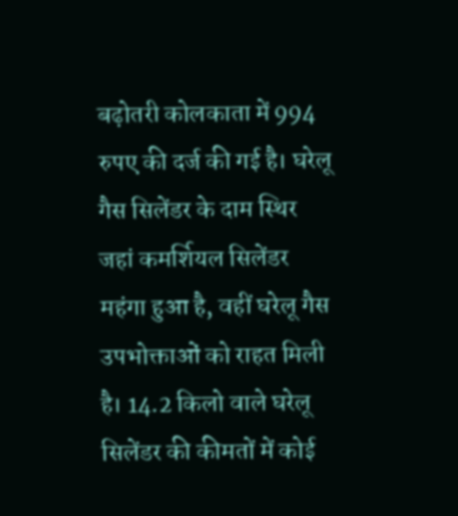बढ़ोतरी कोलकाता में 994 रुपए की दर्ज की गई है। घरेलू गैस सिलेंडर के दाम स्थिर जहां कमर्शियल सिलेंडर महंगा हुआ है, वहीं घरेलू गैस उपभोक्ताओं को राहत मिली है। 14.2 किलो वाले घरेलू सिलेंडर की कीमतों में कोई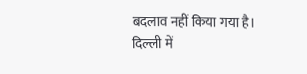बदलाव नहीं किया गया है। दिल्ली में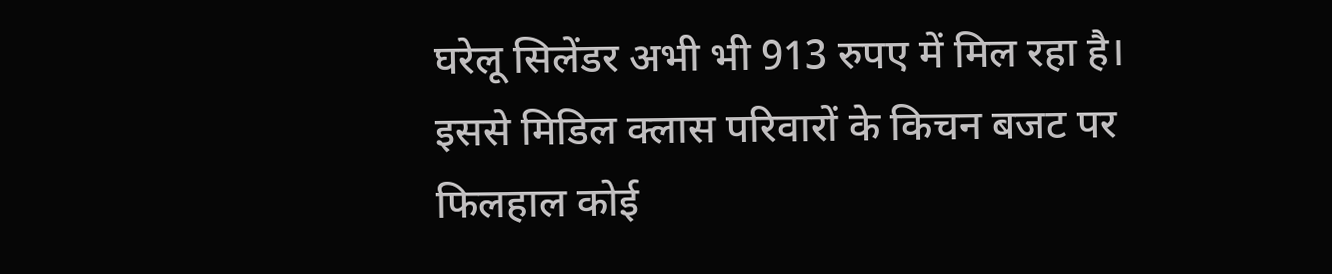घरेलू सिलेंडर अभी भी 913 रुपए में मिल रहा है। इससे मिडिल क्लास परिवारों के किचन बजट पर फिलहाल कोई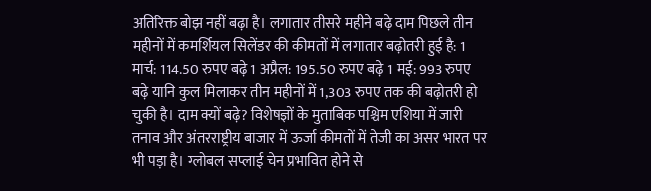अतिरिक्त बोझ नहीं बढ़ा है। लगातार तीसरे महीने बढ़े दाम पिछले तीन महीनों में कमर्शियल सिलेंडर की कीमतों में लगातार बढ़ोतरी हुई है: 1 मार्च: 114.50 रुपए बढ़े 1 अप्रैल: 195.50 रुपए बढ़े 1 मई: 993 रुपए बढ़े यानि कुल मिलाकर तीन महीनों में 1,303 रुपए तक की बढ़ोतरी हो चुकी है। दाम क्यों बढ़े? विशेषज्ञों के मुताबिक पश्चिम एशिया में जारी तनाव और अंतरराष्ट्रीय बाजार में ऊर्जा कीमतों में तेजी का असर भारत पर भी पड़ा है। ग्लोबल सप्लाई चेन प्रभावित होने से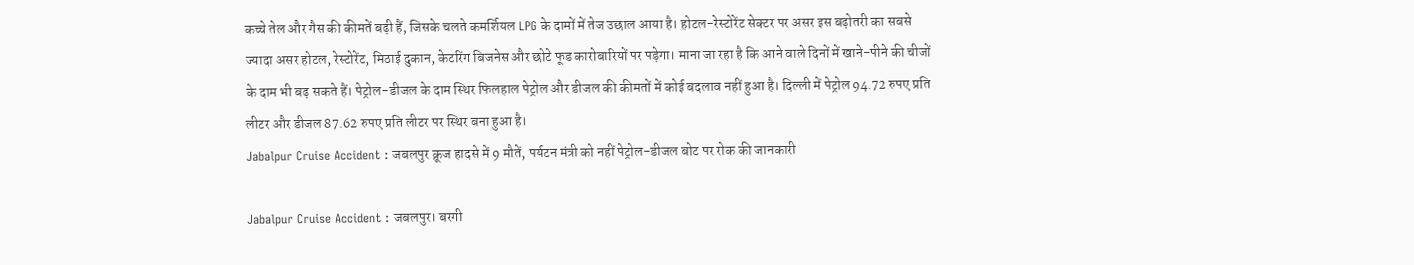कच्चे तेल और गैस की कीमतें बढ़ी हैं, जिसके चलते कमर्शियल LPG के दामों में तेज उछाल आया है। होटल-रेस्टोरेंट सेक्टर पर असर इस बढ़ोतरी का सबसे ज्यादा असर होटल, रेस्टोरेंट, मिठाई दुकान, केटरिंग बिजनेस और छोटे फूड कारोबारियों पर पड़ेगा। माना जा रहा है कि आने वाले दिनों में खाने-पीने की चीजों के दाम भी बढ़ सकते हैं। पेट्रोल-डीजल के दाम स्थिर फिलहाल पेट्रोल और डीजल की कीमतों में कोई बदलाव नहीं हुआ है। दिल्ली में पेट्रोल 94.72 रुपए प्रति लीटर और डीजल 87.62 रुपए प्रति लीटर पर स्थिर बना हुआ है।
Jabalpur Cruise Accident : जबलपुर क्रूज हादसे में 9 मौतें, पर्यटन मंत्री को नहीं पेट्रोल-डीजल बोट पर रोक की जानकारी

Jabalpur Cruise Accident : जबलपुर। बरगी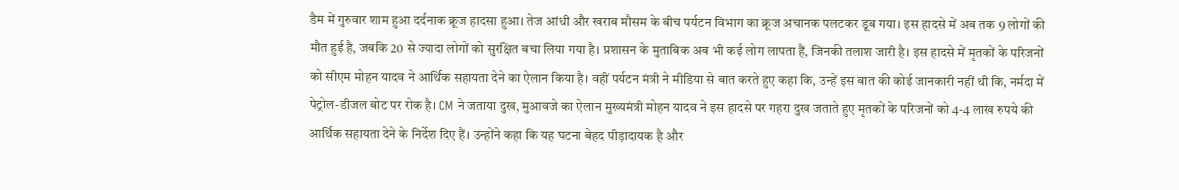डैम में गुरुवार शाम हुआ दर्दनाक क्रूज हादसा हुआ। तेज आंधी और खराब मौसम के बीच पर्यटन विभाग का क्रूज अचानक पलटकर डूब गया। इस हादसे में अब तक 9 लोगों की मौत हुई है, जबकि 20 से ज्यादा लोगों को सुरक्षित बचा लिया गया है। प्रशासन के मुताबिक अब भी कई लोग लापता हैं, जिनकी तलाश जारी है। इस हादसे में मृतकों के परिजनों को सीएम मोहन यादव ने आर्थिक सहायता देने का ऐलान किया है। वहीं पर्यटन मंत्री ने मीडिया से बात करते हुए कहा कि, उन्हें इस बात की कोई जानकारी नहीं थी कि, नर्मदा में पेट्रोल-डीजल बोट पर रोक है। CM ने जताया दुख, मुआवजे का ऐलान मुख्यमंत्री मोहन यादव ने इस हादसे पर गहरा दुख जताते हुए मृतकों के परिजनों को 4-4 लाख रुपये की आर्थिक सहायता देने के निर्देश दिए हैं। उन्होंने कहा कि यह घटना बेहद पीड़ादायक है और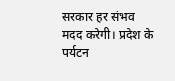सरकार हर संभव मदद करेगी। प्रदेश के पर्यटन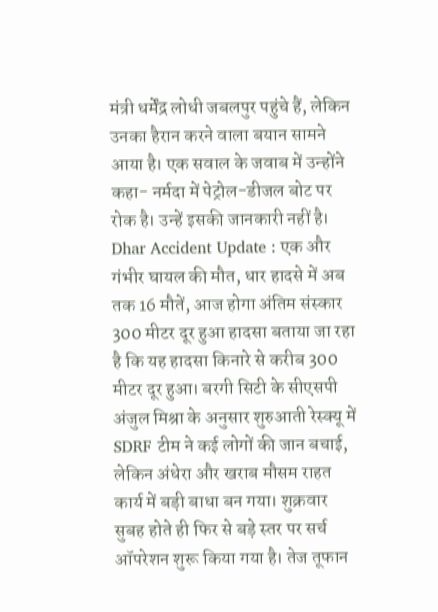मंत्री धर्मेंद्र लोधी जबलपुर पहुंचे हैं, लेकिन उनका हैरान करने वाला बयान सामने आया है। एक सवाल के जवाब में उन्होंने कहा- नर्मदा में पेट्रोल-डीजल बोट पर रोक है। उन्हें इसकी जानकारी नहीं है। Dhar Accident Update : एक और गंभीर घायल की मौत, धार हादसे में अब तक 16 मौतें, आज होगा अंतिम संस्कार 300 मीटर दूर हुआ हादसा बताया जा रहा है कि यह हादसा किनारे से करीब 300 मीटर दूर हुआ। बरगी सिटी के सीएसपी अंजुल मिश्रा के अनुसार शुरुआती रेस्क्यू में SDRF टीम ने कई लोगों की जान बचाई, लेकिन अंधेरा और खराब मौसम राहत कार्य में बड़ी बाधा बन गया। शुक्रवार सुबह होते ही फिर से बड़े स्तर पर सर्च ऑपरेशन शुरू किया गया है। तेज तूफान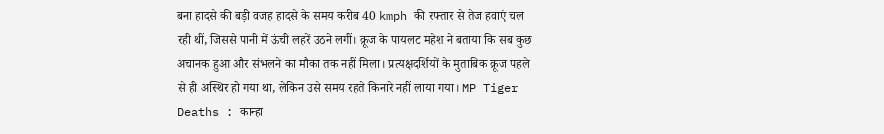बना हादसे की बड़ी वजह हादसे के समय करीब 40 kmph की रफ्तार से तेज हवाएं चल रही थीं, जिससे पानी में ऊंची लहरें उठने लगीं। क्रूज के पायलट महेश ने बताया कि सब कुछ अचानक हुआ और संभलने का मौका तक नहीं मिला। प्रत्यक्षदर्शियों के मुताबिक क्रूज पहले से ही अस्थिर हो गया था, लेकिन उसे समय रहते किनारे नहीं लाया गया। MP Tiger Deaths : कान्हा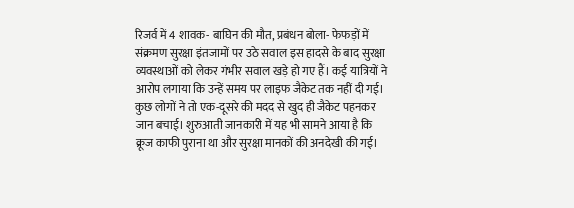रिजर्व में 4 शावक- बाघिन की मौत, प्रबंधन बोला- फेफड़ों में संक्रमण सुरक्षा इंतजामों पर उठे सवाल इस हादसे के बाद सुरक्षा व्यवस्थाओं को लेकर गंभीर सवाल खड़े हो गए हैं। कई यात्रियों ने आरोप लगाया कि उन्हें समय पर लाइफ जैकेट तक नहीं दी गई। कुछ लोगों ने तो एक-दूसरे की मदद से खुद ही जैकेट पहनकर जान बचाई। शुरुआती जानकारी में यह भी सामने आया है कि क्रूज काफी पुराना था और सुरक्षा मानकों की अनदेखी की गई।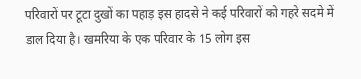परिवारों पर टूटा दुखों का पहाड़ इस हादसे ने कई परिवारों को गहरे सदमे में डाल दिया है। खमरिया के एक परिवार के 15 लोग इस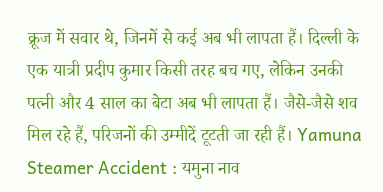क्रूज में सवार थे, जिनमें से कई अब भी लापता हैं। दिल्ली के एक यात्री प्रदीप कुमार किसी तरह बच गए, लेकिन उनकी पत्नी और 4 साल का बेटा अब भी लापता हैं। जैसे-जैसे शव मिल रहे हैं, परिजनों की उम्मीदें टूटती जा रही हैं। Yamuna Steamer Accident : यमुना नाव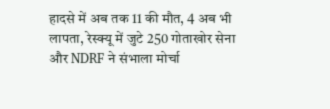हादसे में अब तक 11 की मौत, 4 अब भी लापता, रेस्क्यू में जुटे 250 गोताखोर सेना और NDRF ने संभाला मोर्चा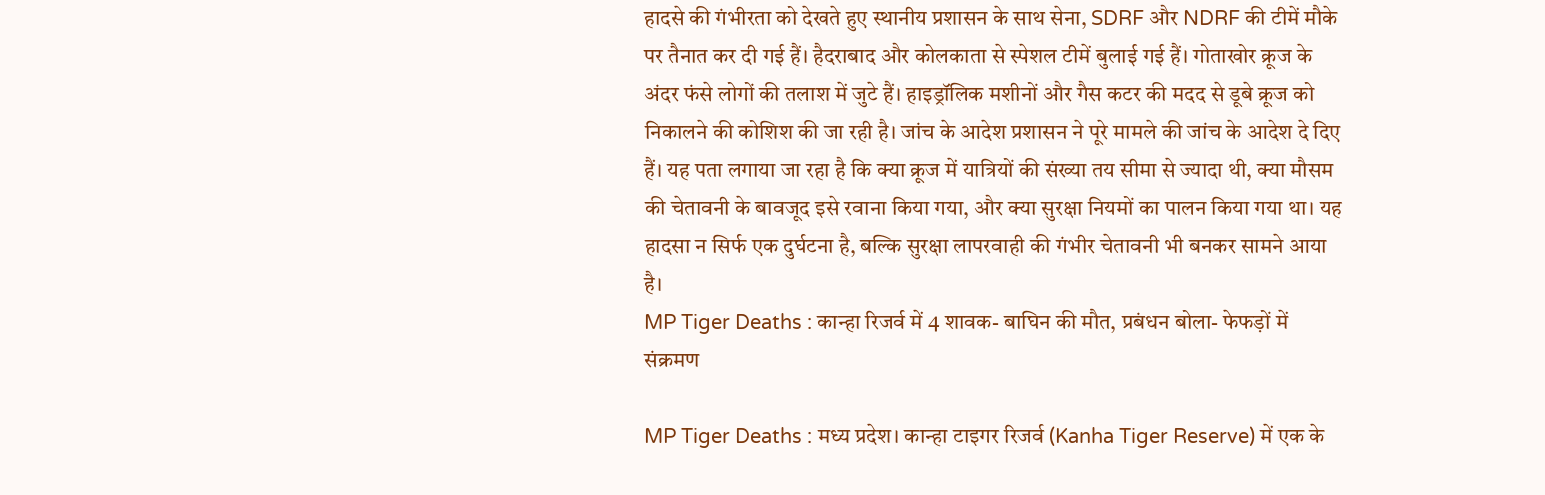हादसे की गंभीरता को देखते हुए स्थानीय प्रशासन के साथ सेना, SDRF और NDRF की टीमें मौके पर तैनात कर दी गई हैं। हैदराबाद और कोलकाता से स्पेशल टीमें बुलाई गई हैं। गोताखोर क्रूज के अंदर फंसे लोगों की तलाश में जुटे हैं। हाइड्रॉलिक मशीनों और गैस कटर की मदद से डूबे क्रूज को निकालने की कोशिश की जा रही है। जांच के आदेश प्रशासन ने पूरे मामले की जांच के आदेश दे दिए हैं। यह पता लगाया जा रहा है कि क्या क्रूज में यात्रियों की संख्या तय सीमा से ज्यादा थी, क्या मौसम की चेतावनी के बावजूद इसे रवाना किया गया, और क्या सुरक्षा नियमों का पालन किया गया था। यह हादसा न सिर्फ एक दुर्घटना है, बल्कि सुरक्षा लापरवाही की गंभीर चेतावनी भी बनकर सामने आया है।
MP Tiger Deaths : कान्हा रिजर्व में 4 शावक- बाघिन की मौत, प्रबंधन बोला- फेफड़ों में संक्रमण

MP Tiger Deaths : मध्य प्रदेश। कान्हा टाइगर रिजर्व (Kanha Tiger Reserve) में एक के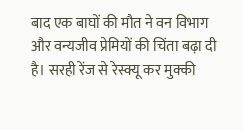बाद एक बाघों की मौत ने वन विभाग और वन्यजीव प्रेमियों की चिंता बढ़ा दी है। सरही रेंज से रेस्क्यू कर मुक्की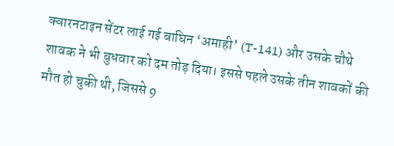क्वारनटाइन सेंटर लाई गई बाघिन ‘अमाही’ (T-141) और उसके चौथे शावक ने भी बुधवार को दम तोड़ दिया। इससे पहले उसके तीन शावकों की मौत हो चुकी थी, जिससे 9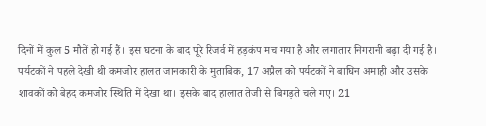दिनों में कुल 5 मौतें हो गई हैं। इस घटना के बाद पूरे रिजर्व में हड़कंप मच गया है और लगातार निगरानी बढ़ा दी गई है। पर्यटकों ने पहले देखी थी कमजोर हालत जानकारी के मुताबिक, 17 अप्रैल को पर्यटकों ने बाघिन अमाही और उसके शावकों को बेहद कमजोर स्थिति में देखा था। इसके बाद हालात तेजी से बिगड़ते चले गए। 21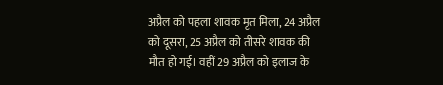अप्रैल को पहला शावक मृत मिला, 24 अप्रैल को दूसरा, 25 अप्रैल को तीसरे शावक की मौत हो गई। वहीं 29 अप्रैल को इलाज के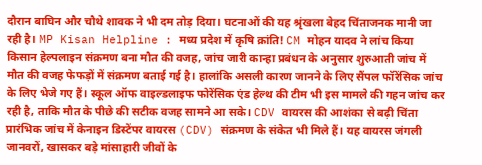दौरान बाघिन और चौथे शावक ने भी दम तोड़ दिया। घटनाओं की यह श्रृंखला बेहद चिंताजनक मानी जा रही है। MP Kisan Helpline : मध्य प्रदेश में कृषि क्रांति! CM मोहन यादव ने लांच किया किसान हेल्पलाइन संक्रमण बना मौत की वजह, जांच जारी कान्हा प्रबंधन के अनुसार शुरुआती जांच में मौत की वजह फेफड़ों में संक्रमण बताई गई है। हालांकि असली कारण जानने के लिए सैंपल फॉरेंसिक जांच के लिए भेजे गए हैं। स्कूल ऑफ वाइल्डलाइफ फोरेंसिक एंड हेल्थ की टीम भी इस मामले की गहन जांच कर रही है, ताकि मौत के पीछे की सटीक वजह सामने आ सके। CDV वायरस की आशंका से बढ़ी चिंता प्रारंभिक जांच में केनाइन डिस्टेंपर वायरस (CDV) संक्रमण के संकेत भी मिले हैं। यह वायरस जंगली जानवरों, खासकर बड़े मांसाहारी जीवों के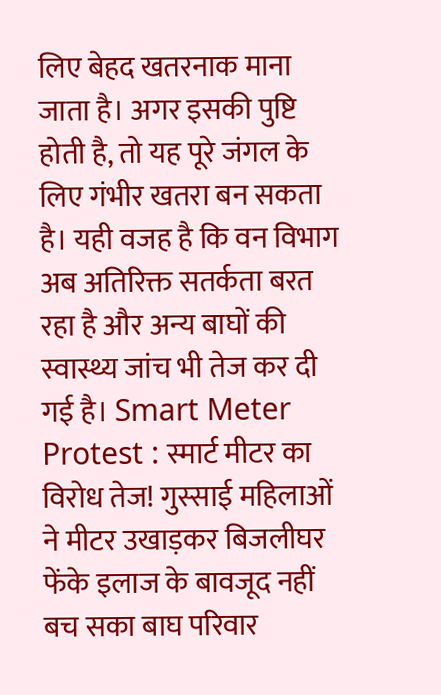लिए बेहद खतरनाक माना जाता है। अगर इसकी पुष्टि होती है, तो यह पूरे जंगल के लिए गंभीर खतरा बन सकता है। यही वजह है कि वन विभाग अब अतिरिक्त सतर्कता बरत रहा है और अन्य बाघों की स्वास्थ्य जांच भी तेज कर दी गई है। Smart Meter Protest : स्मार्ट मीटर का विरोध तेज! गुस्साई महिलाओं ने मीटर उखाड़कर बिजलीघर फेंके इलाज के बावजूद नहीं बच सका बाघ परिवार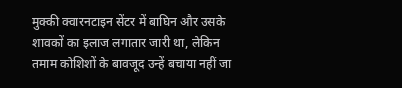मुक्की क्वारनटाइन सेंटर में बाघिन और उसके शावकों का इलाज लगातार जारी था, लेकिन तमाम कोशिशों के बावजूद उन्हें बचाया नहीं जा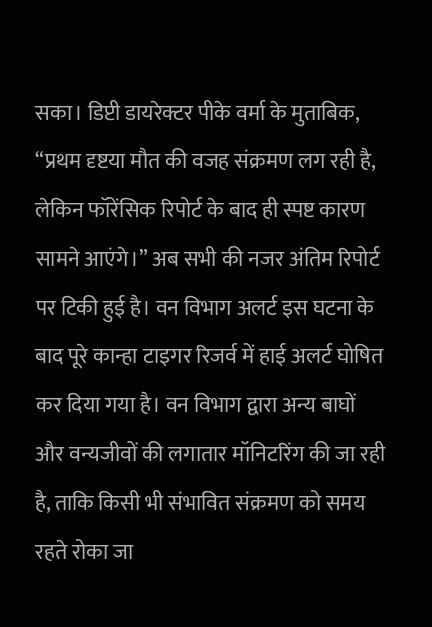सका। डिप्टी डायरेक्टर पीके वर्मा के मुताबिक, “प्रथम दृष्टया मौत की वजह संक्रमण लग रही है, लेकिन फॉरेंसिक रिपोर्ट के बाद ही स्पष्ट कारण सामने आएंगे।” अब सभी की नजर अंतिम रिपोर्ट पर टिकी हुई है। वन विभाग अलर्ट इस घटना के बाद पूरे कान्हा टाइगर रिजर्व में हाई अलर्ट घोषित कर दिया गया है। वन विभाग द्वारा अन्य बाघों और वन्यजीवों की लगातार मॉनिटरिंग की जा रही है, ताकि किसी भी संभावित संक्रमण को समय रहते रोका जा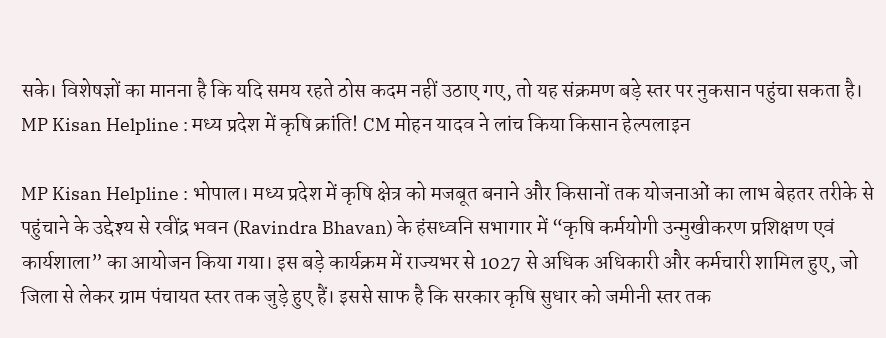सके। विशेषज्ञों का मानना है कि यदि समय रहते ठोस कदम नहीं उठाए गए, तो यह संक्रमण बड़े स्तर पर नुकसान पहुंचा सकता है।
MP Kisan Helpline : मध्य प्रदेश में कृषि क्रांति! CM मोहन यादव ने लांच किया किसान हेल्पलाइन

MP Kisan Helpline : भोपाल। मध्य प्रदेश में कृषि क्षेत्र को मजबूत बनाने और किसानों तक योजनाओं का लाभ बेहतर तरीके से पहुंचाने के उद्देश्य से रवींद्र भवन (Ravindra Bhavan) के हंसध्वनि सभागार में “कृषि कर्मयोगी उन्मुखीकरण प्रशिक्षण एवं कार्यशाला” का आयोजन किया गया। इस बड़े कार्यक्रम में राज्यभर से 1027 से अधिक अधिकारी और कर्मचारी शामिल हुए, जो जिला से लेकर ग्राम पंचायत स्तर तक जुड़े हुए हैं। इससे साफ है कि सरकार कृषि सुधार को जमीनी स्तर तक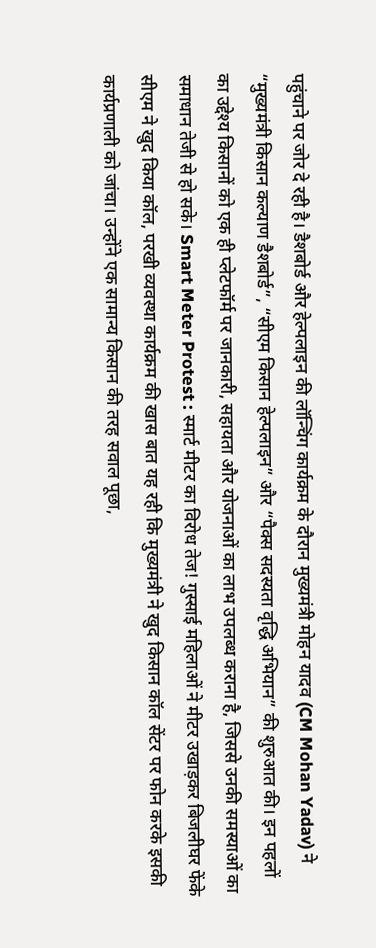पहुंचाने पर जोर दे रही है। डैशबोर्ड और हेल्पलाइन की लॉन्चिंग कार्यक्रम के दौरान मुख्यमंत्री मोहन यादव (CM Mohan Yadav) ने “मुख्यमंत्री किसान कल्याण डैशबोर्ड”, “सीएम किसान हेल्पलाइन” और “पैक्स सदस्यता वृद्धि अभियान” की शुरुआत की। इन पहलों का उद्देश्य किसानों को एक ही प्लेटफॉर्म पर जानकारी, सहायता और योजनाओं का लाभ उपलब्ध कराना है, जिससे उनकी समस्याओं का समाधान तेजी से हो सके। Smart Meter Protest : स्मार्ट मीटर का विरोध तेज! गुस्साई महिलाओं ने मीटर उखाड़कर बिजलीघर फेंके सीएम ने खुद किया कॉल, परखी व्यवस्था कार्यक्रम की खास बात यह रही कि मुख्यमंत्री ने खुद किसान कॉल सेंटर पर फोन करके इसकी कार्यप्रणाली को जांचा। उन्होंने एक सामान्य किसान की तरह सवाल पूछा,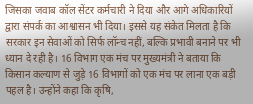जिसका जवाब कॉल सेंटर कर्मचारी ने दिया और आगे अधिकारियों द्वारा संपर्क का आश्वासन भी दिया। इससे यह संकेत मिलता है कि सरकार इन सेवाओं को सिर्फ लॉन्च नहीं, बल्कि प्रभावी बनाने पर भी ध्यान दे रही है। 16 विभाग एक मंच पर मुख्यमंत्री ने बताया कि किसान कल्याण से जुड़े 16 विभागों को एक मंच पर लाना एक बड़ी पहल है। उन्होंने कहा कि कृषि,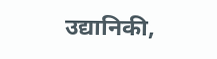उद्यानिकी,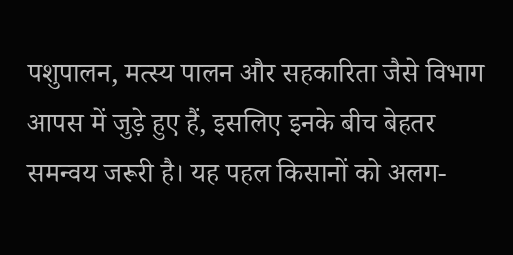पशुपालन, मत्स्य पालन और सहकारिता जैसे विभाग आपस में जुड़े हुए हैं, इसलिए इनके बीच बेहतर समन्वय जरूरी है। यह पहल किसानों को अलग-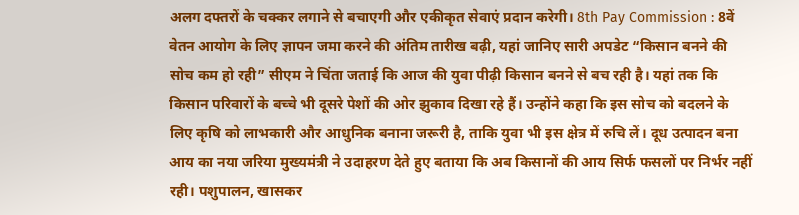अलग दफ्तरों के चक्कर लगाने से बचाएगी और एकीकृत सेवाएं प्रदान करेगी। 8th Pay Commission : 8वें वेतन आयोग के लिए ज्ञापन जमा करने की अंतिम तारीख बढ़ी, यहां जानिए सारी अपडेट “किसान बनने की सोच कम हो रही” सीएम ने चिंता जताई कि आज की युवा पीढ़ी किसान बनने से बच रही है। यहां तक कि किसान परिवारों के बच्चे भी दूसरे पेशों की ओर झुकाव दिखा रहे हैं। उन्होंने कहा कि इस सोच को बदलने के लिए कृषि को लाभकारी और आधुनिक बनाना जरूरी है, ताकि युवा भी इस क्षेत्र में रुचि लें। दूध उत्पादन बना आय का नया जरिया मुख्यमंत्री ने उदाहरण देते हुए बताया कि अब किसानों की आय सिर्फ फसलों पर निर्भर नहीं रही। पशुपालन, खासकर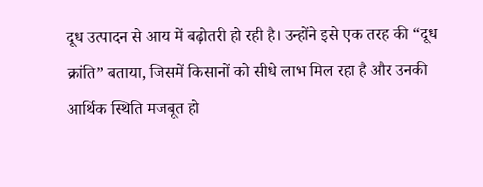दूध उत्पादन से आय में बढ़ोतरी हो रही है। उन्होंने इसे एक तरह की “दूध क्रांति” बताया, जिसमें किसानों को सीधे लाभ मिल रहा है और उनकी आर्थिक स्थिति मजबूत हो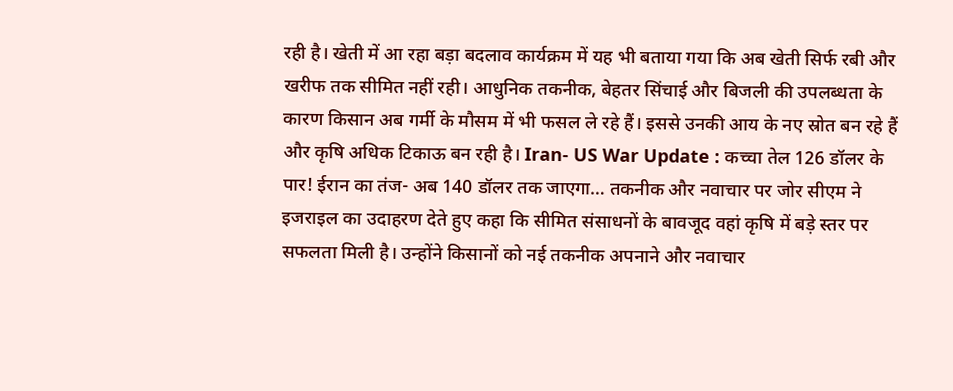रही है। खेती में आ रहा बड़ा बदलाव कार्यक्रम में यह भी बताया गया कि अब खेती सिर्फ रबी और खरीफ तक सीमित नहीं रही। आधुनिक तकनीक, बेहतर सिंचाई और बिजली की उपलब्धता के कारण किसान अब गर्मी के मौसम में भी फसल ले रहे हैं। इससे उनकी आय के नए स्रोत बन रहे हैं और कृषि अधिक टिकाऊ बन रही है। Iran- US War Update : कच्चा तेल 126 डॉलर के पार! ईरान का तंज- अब 140 डॉलर तक जाएगा… तकनीक और नवाचार पर जोर सीएम ने इजराइल का उदाहरण देते हुए कहा कि सीमित संसाधनों के बावजूद वहां कृषि में बड़े स्तर पर सफलता मिली है। उन्होंने किसानों को नई तकनीक अपनाने और नवाचार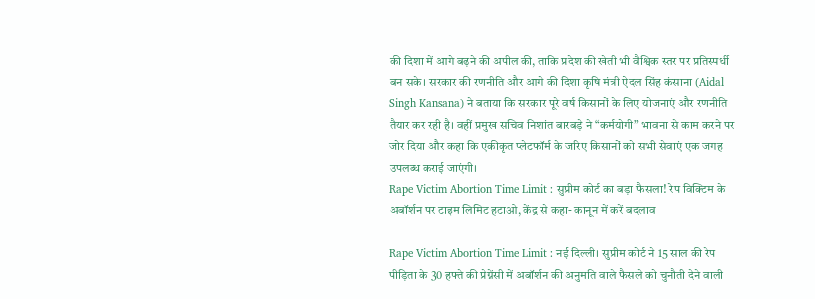की दिशा में आगे बढ़ने की अपील की, ताकि प्रदेश की खेती भी वैश्विक स्तर पर प्रतिस्पर्धी बन सके। सरकार की रणनीति और आगे की दिशा कृषि मंत्री ऐदल सिंह कंसाना (Aidal Singh Kansana) ने बताया कि सरकार पूरे वर्ष किसानों के लिए योजनाएं और रणनीति तैयार कर रही है। वहीं प्रमुख सचिव निशांत बारबड़े ने “कर्मयोगी” भावना से काम करने पर जोर दिया और कहा कि एकीकृत प्लेटफॉर्म के जरिए किसानों को सभी सेवाएं एक जगह उपलब्ध कराई जाएंगी।
Rape Victim Abortion Time Limit : सुप्रीम कोर्ट का बड़ा फैसला! रेप विक्टिम के अबॉर्शन पर टाइम लिमिट हटाओ, केंद्र से कहा- कानून में करें बदलाव

Rape Victim Abortion Time Limit : नई दिल्ली। सुप्रीम कोर्ट ने 15 साल की रेप पीड़िता के 30 हफ्ते की प्रेग्नेंसी में अबॉर्शन की अनुमति वाले फैसले को चुनौती देने वाली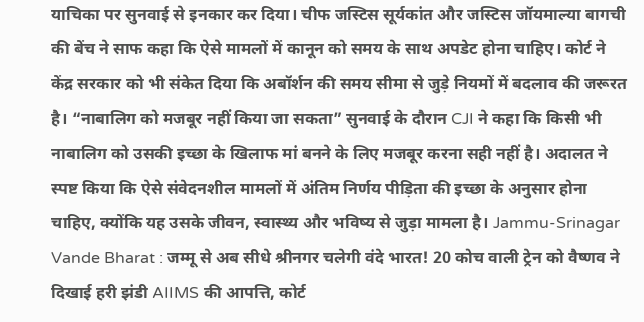याचिका पर सुनवाई से इनकार कर दिया। चीफ जस्टिस सूर्यकांत और जस्टिस जॉयमाल्या बागची की बेंच ने साफ कहा कि ऐसे मामलों में कानून को समय के साथ अपडेट होना चाहिए। कोर्ट ने केंद्र सरकार को भी संकेत दिया कि अबॉर्शन की समय सीमा से जुड़े नियमों में बदलाव की जरूरत है। “नाबालिग को मजबूर नहीं किया जा सकता” सुनवाई के दौरान CJI ने कहा कि किसी भी नाबालिग को उसकी इच्छा के खिलाफ मां बनने के लिए मजबूर करना सही नहीं है। अदालत ने स्पष्ट किया कि ऐसे संवेदनशील मामलों में अंतिम निर्णय पीड़िता की इच्छा के अनुसार होना चाहिए, क्योंकि यह उसके जीवन, स्वास्थ्य और भविष्य से जुड़ा मामला है। Jammu-Srinagar Vande Bharat : जम्मू से अब सीधे श्रीनगर चलेगी वंदे भारत! 20 कोच वाली ट्रेन को वैष्णव ने दिखाई हरी झंडी AIIMS की आपत्ति, कोर्ट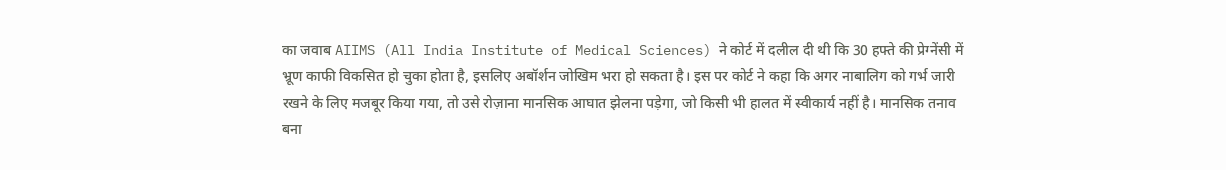का जवाब AIIMS (All India Institute of Medical Sciences) ने कोर्ट में दलील दी थी कि 30 हफ्ते की प्रेग्नेंसी में भ्रूण काफी विकसित हो चुका होता है, इसलिए अबॉर्शन जोखिम भरा हो सकता है। इस पर कोर्ट ने कहा कि अगर नाबालिग को गर्भ जारी रखने के लिए मजबूर किया गया, तो उसे रोज़ाना मानसिक आघात झेलना पड़ेगा, जो किसी भी हालत में स्वीकार्य नहीं है। मानसिक तनाव बना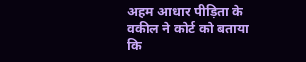अहम आधार पीड़िता के वकील ने कोर्ट को बताया कि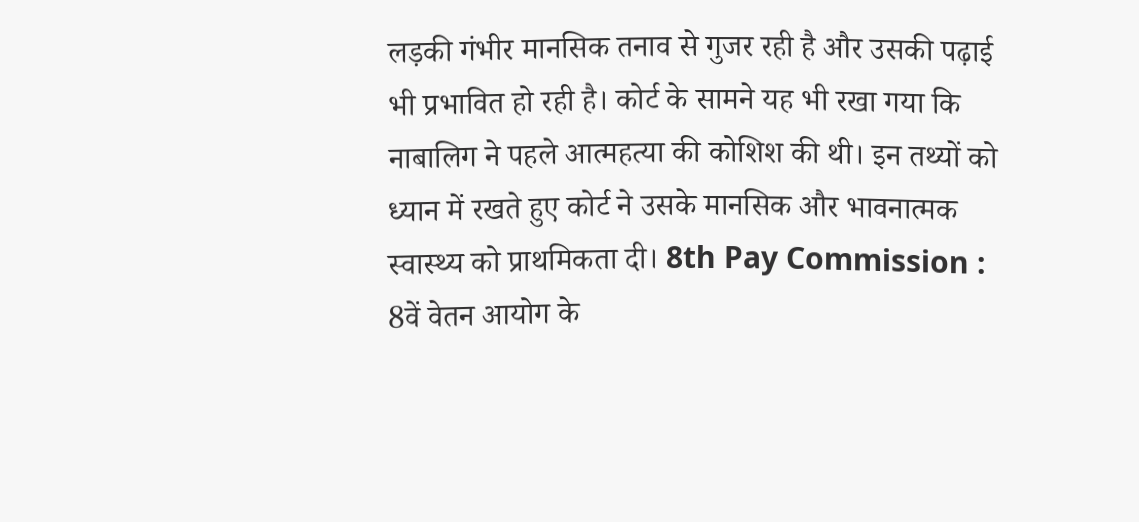लड़की गंभीर मानसिक तनाव से गुजर रही है और उसकी पढ़ाई भी प्रभावित हो रही है। कोर्ट के सामने यह भी रखा गया कि नाबालिग ने पहले आत्महत्या की कोशिश की थी। इन तथ्यों को ध्यान में रखते हुए कोर्ट ने उसके मानसिक और भावनात्मक स्वास्थ्य को प्राथमिकता दी। 8th Pay Commission : 8वें वेतन आयोग के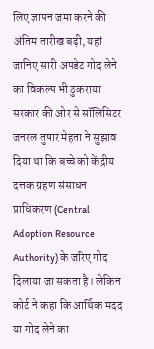लिए ज्ञापन जमा करने की अंतिम तारीख बढ़ी, यहां जानिए सारी अपडेट गोद लेने का विकल्प भी ठुकराया सरकार की ओर से सॉलिसिटर जनरल तुषार मेहता ने सुझाव दिया था कि बच्चे को केंद्रीय दत्तक ग्रहण संसाधन प्राधिकरण (Central Adoption Resource Authority) के जरिए गोद दिलाया जा सकता है। लेकिन कोर्ट ने कहा कि आर्थिक मदद या गोद लेने का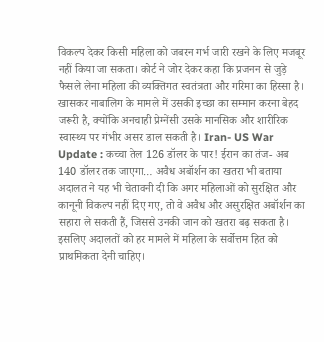विकल्प देकर किसी महिला को जबरन गर्भ जारी रखने के लिए मजबूर नहीं किया जा सकता। कोर्ट ने जोर देकर कहा कि प्रजनन से जुड़े फैसले लेना महिला की व्यक्तिगत स्वतंत्रता और गरिमा का हिस्सा है। खासकर नाबालिग के मामले में उसकी इच्छा का सम्मान करना बेहद जरूरी है, क्योंकि अनचाही प्रेग्नेंसी उसके मानसिक और शारीरिक स्वास्थ्य पर गंभीर असर डाल सकती है। Iran- US War Update : कच्चा तेल 126 डॉलर के पार! ईरान का तंज- अब 140 डॉलर तक जाएगा… अवैध अबॉर्शन का खतरा भी बताया अदालत ने यह भी चेतावनी दी कि अगर महिलाओं को सुरक्षित और कानूनी विकल्प नहीं दिए गए, तो वे अवैध और असुरक्षित अबॉर्शन का सहारा ले सकती हैं, जिससे उनकी जान को खतरा बढ़ सकता है। इसलिए अदालतों को हर मामले में महिला के सर्वोत्तम हित को प्राथमिकता देनी चाहिए।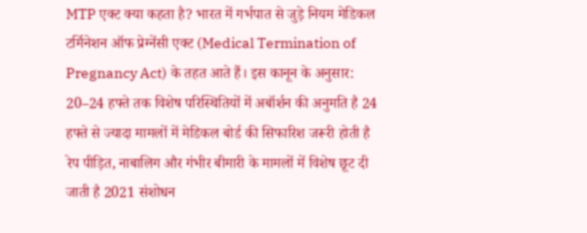MTP एक्ट क्या कहता है? भारत में गर्भपात से जुड़े नियम मेडिकल टर्मिनेशन ऑफ प्रेग्नेंसी एक्ट (Medical Termination of Pregnancy Act) के तहत आते हैं। इस कानून के अनुसार: 20–24 हफ्ते तक विशेष परिस्थितियों में अबॉर्शन की अनुमति है 24 हफ्ते से ज्यादा मामलों में मेडिकल बोर्ड की सिफारिश जरूरी होती है रेप पीड़ित, नाबालिग और गंभीर बीमारी के मामलों में विशेष छूट दी जाती है 2021 संशोधन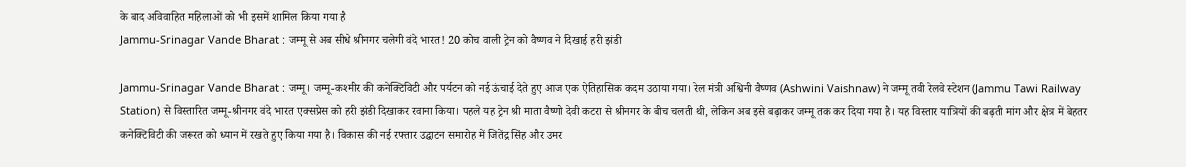के बाद अविवाहित महिलाओं को भी इसमें शामिल किया गया है
Jammu-Srinagar Vande Bharat : जम्मू से अब सीधे श्रीनगर चलेगी वंदे भारत! 20 कोच वाली ट्रेन को वैष्णव ने दिखाई हरी झंडी

Jammu-Srinagar Vande Bharat : जम्मू। जम्मू-कश्मीर की कनेक्टिविटी और पर्यटन को नई ऊंचाई देते हुए आज एक ऐतिहासिक कदम उठाया गया। रेल मंत्री अश्विनी वैष्णव (Ashwini Vaishnaw) ने जम्मू तवी रेलवे स्टेशन (Jammu Tawi Railway Station) से विस्तारित जम्मू-श्रीनगर वंदे भारत एक्सप्रेस को हरी झंडी दिखाकर रवाना किया। पहले यह ट्रेन श्री माता वैष्णो देवी कटरा से श्रीनगर के बीच चलती थी, लेकिन अब इसे बढ़ाकर जम्मू तक कर दिया गया है। यह विस्तार यात्रियों की बढ़ती मांग और क्षेत्र में बेहतर कनेक्टिविटी की जरूरत को ध्यान में रखते हुए किया गया है। विकास की नई रफ्तार उद्घाटन समारोह में जितेंद्र सिंह और उमर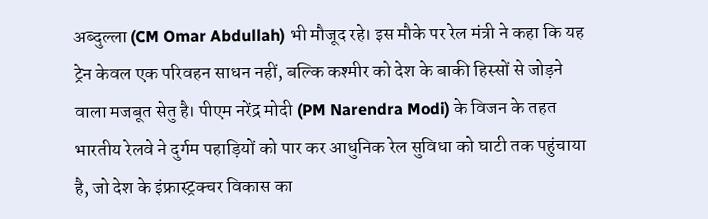अब्दुल्ला (CM Omar Abdullah) भी मौजूद रहे। इस मौके पर रेल मंत्री ने कहा कि यह ट्रेन केवल एक परिवहन साधन नहीं, बल्कि कश्मीर को देश के बाकी हिस्सों से जोड़ने वाला मजबूत सेतु है। पीएम नरेंद्र मोदी (PM Narendra Modi) के विजन के तहत भारतीय रेलवे ने दुर्गम पहाड़ियों को पार कर आधुनिक रेल सुविधा को घाटी तक पहुंचाया है, जो देश के इंफ्रास्ट्रक्चर विकास का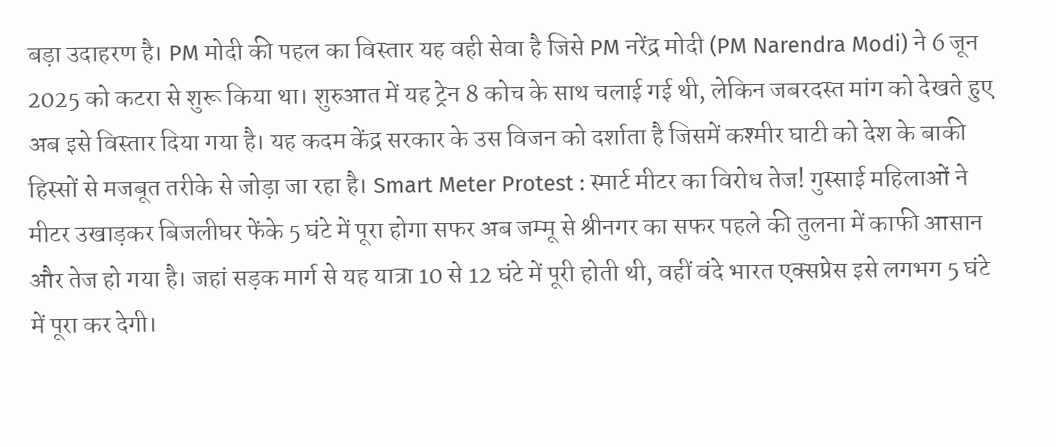बड़ा उदाहरण है। PM मोदी की पहल का विस्तार यह वही सेवा है जिसे PM नरेंद्र मोदी (PM Narendra Modi) ने 6 जून 2025 को कटरा से शुरू किया था। शुरुआत में यह ट्रेन 8 कोच के साथ चलाई गई थी, लेकिन जबरदस्त मांग को देखते हुए अब इसे विस्तार दिया गया है। यह कदम केंद्र सरकार के उस विजन को दर्शाता है जिसमें कश्मीर घाटी को देश के बाकी हिस्सों से मजबूत तरीके से जोड़ा जा रहा है। Smart Meter Protest : स्मार्ट मीटर का विरोध तेज! गुस्साई महिलाओं ने मीटर उखाड़कर बिजलीघर फेंके 5 घंटे में पूरा होगा सफर अब जम्मू से श्रीनगर का सफर पहले की तुलना में काफी आसान और तेज हो गया है। जहां सड़क मार्ग से यह यात्रा 10 से 12 घंटे में पूरी होती थी, वहीं वंदे भारत एक्सप्रेस इसे लगभग 5 घंटे में पूरा कर देगी।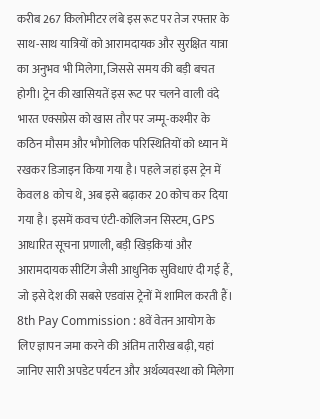करीब 267 किलोमीटर लंबे इस रूट पर तेज रफ्तार के साथ-साथ यात्रियों को आरामदायक और सुरक्षित यात्रा का अनुभव भी मिलेगा, जिससे समय की बड़ी बचत होगी। ट्रेन की खासियतें इस रूट पर चलने वाली वंदे भारत एक्सप्रेस को खास तौर पर जम्मू-कश्मीर के कठिन मौसम और भौगोलिक परिस्थितियों को ध्यान में रखकर डिजाइन किया गया है। पहले जहां इस ट्रेन में केवल 8 कोच थे, अब इसे बढ़ाकर 20 कोच कर दिया गया है। इसमें कवच एंटी-कोलिजन सिस्टम, GPS आधारित सूचना प्रणाली, बड़ी खिड़कियां और आरामदायक सीटिंग जैसी आधुनिक सुविधाएं दी गई हैं, जो इसे देश की सबसे एडवांस ट्रेनों में शामिल करती हैं। 8th Pay Commission : 8वें वेतन आयोग के लिए ज्ञापन जमा करने की अंतिम तारीख बढ़ी, यहां जानिए सारी अपडेट पर्यटन और अर्थव्यवस्था को मिलेगा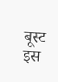बूस्ट इस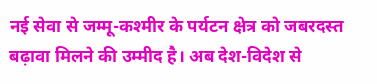नई सेवा से जम्मू-कश्मीर के पर्यटन क्षेत्र को जबरदस्त बढ़ावा मिलने की उम्मीद है। अब देश-विदेश से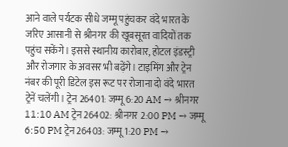आने वाले पर्यटक सीधे जम्मू पहुंचकर वंदे भारत के जरिए आसानी से श्रीनगर की खूबसूरत वादियों तक पहुंच सकेंगे। इससे स्थानीय कारोबार, होटल इंडस्ट्री और रोजगार के अवसर भी बढ़ेंगे। टाइमिंग और ट्रेन नंबर की पूरी डिटेल इस रूट पर रोजाना दो वंदे भारत ट्रेनें चलेंगी। ट्रेन 26401: जम्मू 6:20 AM → श्रीनगर 11:10 AM ट्रेन 26402: श्रीनगर 2:00 PM → जम्मू 6:50 PM ट्रेन 26403: जम्मू 1:20 PM →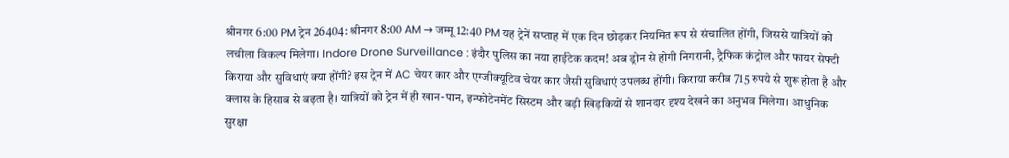श्रीनगर 6:00 PM ट्रेन 26404: श्रीनगर 8:00 AM → जम्मू 12:40 PM यह ट्रेनें सप्ताह में एक दिन छोड़कर नियमित रूप से संचालित होंगी, जिससे यात्रियों को लचीला विकल्प मिलेगा। Indore Drone Surveillance : इंदौर पुलिस का नया हाईटेक कदम! अब ड्रोन से होगी निगरानी, ट्रैफिक कंट्रोल और फायर सेफ्टी किराया और सुविधाएं क्या होंगी? इस ट्रेन में AC चेयर कार और एग्जीक्यूटिव चेयर कार जैसी सुविधाएं उपलब्ध होंगी। किराया करीब 715 रुपये से शुरू होता है और क्लास के हिसाब से बढ़ता है। यात्रियों को ट्रेन में ही खान-पान, इन्फोटेनमेंट सिस्टम और बड़ी खिड़कियों से शानदार दृश्य देखने का अनुभव मिलेगा। आधुनिक सुरक्षा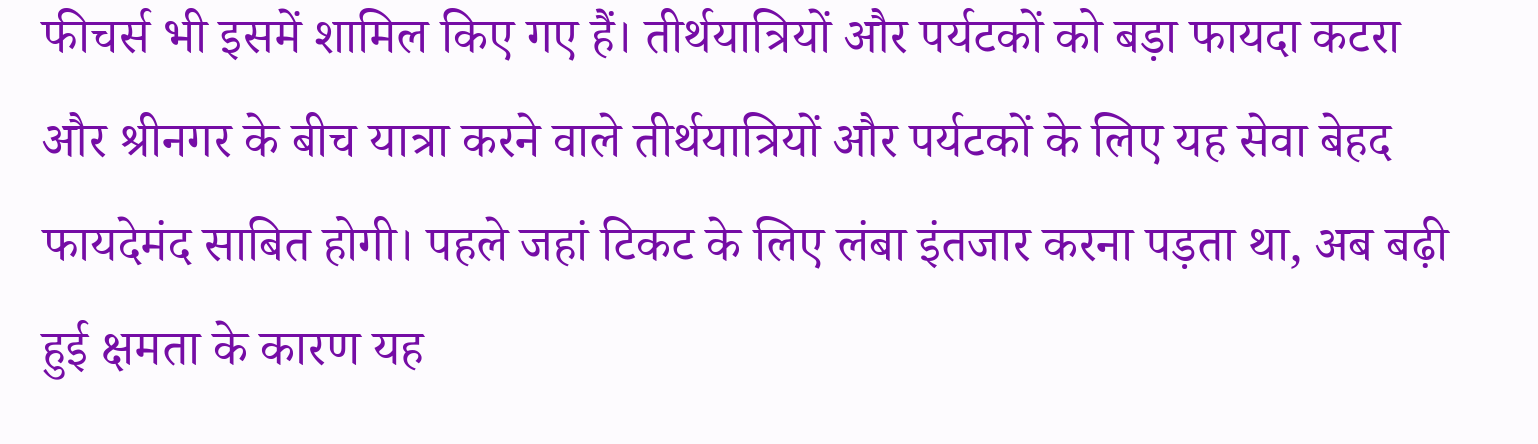फीचर्स भी इसमें शामिल किए गए हैं। तीर्थयात्रियों और पर्यटकों को बड़ा फायदा कटरा और श्रीनगर के बीच यात्रा करने वाले तीर्थयात्रियों और पर्यटकों के लिए यह सेवा बेहद फायदेमंद साबित होगी। पहले जहां टिकट के लिए लंबा इंतजार करना पड़ता था, अब बढ़ी हुई क्षमता के कारण यह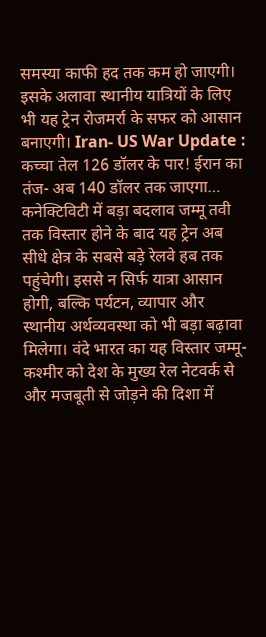समस्या काफी हद तक कम हो जाएगी। इसके अलावा स्थानीय यात्रियों के लिए भी यह ट्रेन रोजमर्रा के सफर को आसान बनाएगी। Iran- US War Update : कच्चा तेल 126 डॉलर के पार! ईरान का तंज- अब 140 डॉलर तक जाएगा… कनेक्टिविटी में बड़ा बदलाव जम्मू तवी तक विस्तार होने के बाद यह ट्रेन अब सीधे क्षेत्र के सबसे बड़े रेलवे हब तक पहुंचेगी। इससे न सिर्फ यात्रा आसान होगी, बल्कि पर्यटन, व्यापार और स्थानीय अर्थव्यवस्था को भी बड़ा बढ़ावा मिलेगा। वंदे भारत का यह विस्तार जम्मू-कश्मीर को देश के मुख्य रेल नेटवर्क से और मजबूती से जोड़ने की दिशा में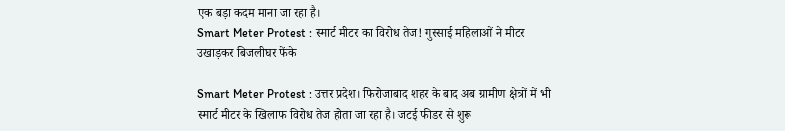एक बड़ा कदम माना जा रहा है।
Smart Meter Protest : स्मार्ट मीटर का विरोध तेज! गुस्साई महिलाओं ने मीटर उखाड़कर बिजलीघर फेंके

Smart Meter Protest : उत्तर प्रदेश। फिरोजाबाद शहर के बाद अब ग्रामीण क्षेत्रों में भी स्मार्ट मीटर के खिलाफ विरोध तेज होता जा रहा है। जटई फीडर से शुरू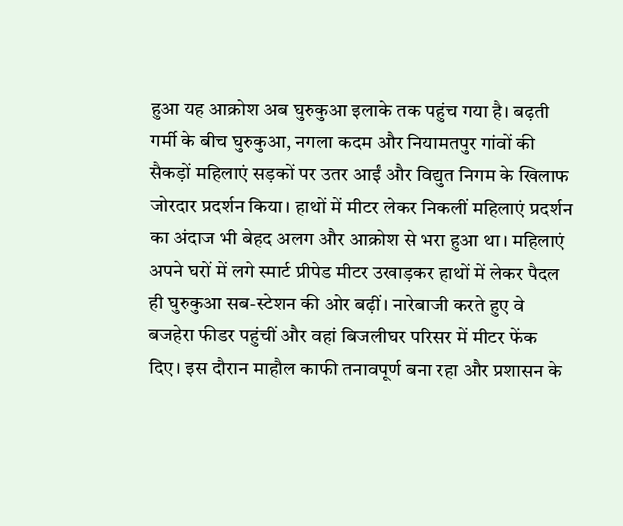हुआ यह आक्रोश अब घुरुकुआ इलाके तक पहुंच गया है। बढ़ती गर्मी के बीच घुरुकुआ, नगला कदम और नियामतपुर गांवों की सैकड़ों महिलाएं सड़कों पर उतर आईं और विद्युत निगम के खिलाफ जोरदार प्रदर्शन किया। हाथों में मीटर लेकर निकलीं महिलाएं प्रदर्शन का अंदाज भी बेहद अलग और आक्रोश से भरा हुआ था। महिलाएं अपने घरों में लगे स्मार्ट प्रीपेड मीटर उखाड़कर हाथों में लेकर पैदल ही घुरुकुआ सब-स्टेशन की ओर बढ़ीं। नारेबाजी करते हुए वे बजहेरा फीडर पहुंचीं और वहां बिजलीघर परिसर में मीटर फेंक दिए। इस दौरान माहौल काफी तनावपूर्ण बना रहा और प्रशासन के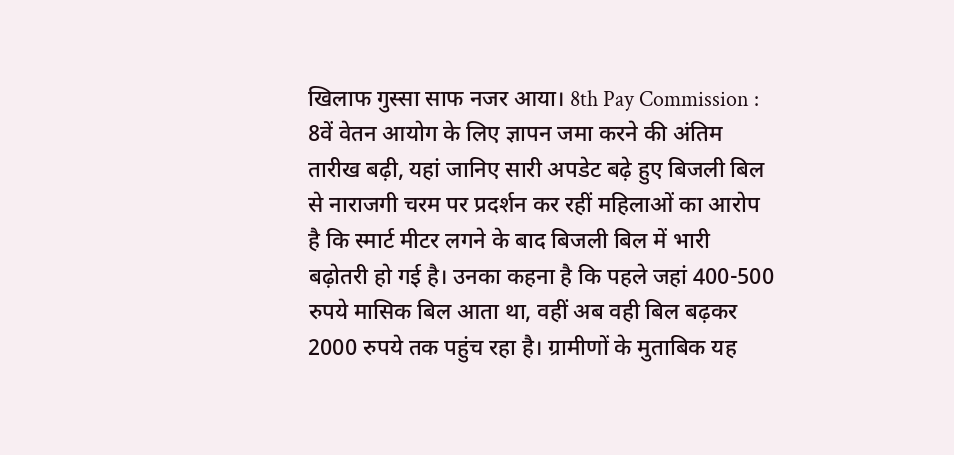खिलाफ गुस्सा साफ नजर आया। 8th Pay Commission : 8वें वेतन आयोग के लिए ज्ञापन जमा करने की अंतिम तारीख बढ़ी, यहां जानिए सारी अपडेट बढ़े हुए बिजली बिल से नाराजगी चरम पर प्रदर्शन कर रहीं महिलाओं का आरोप है कि स्मार्ट मीटर लगने के बाद बिजली बिल में भारी बढ़ोतरी हो गई है। उनका कहना है कि पहले जहां 400-500 रुपये मासिक बिल आता था, वहीं अब वही बिल बढ़कर 2000 रुपये तक पहुंच रहा है। ग्रामीणों के मुताबिक यह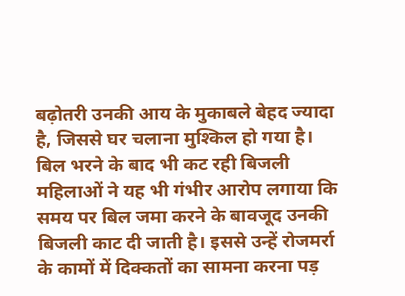बढ़ोतरी उनकी आय के मुकाबले बेहद ज्यादा है, जिससे घर चलाना मुश्किल हो गया है। बिल भरने के बाद भी कट रही बिजली महिलाओं ने यह भी गंभीर आरोप लगाया कि समय पर बिल जमा करने के बावजूद उनकी बिजली काट दी जाती है। इससे उन्हें रोजमर्रा के कामों में दिक्कतों का सामना करना पड़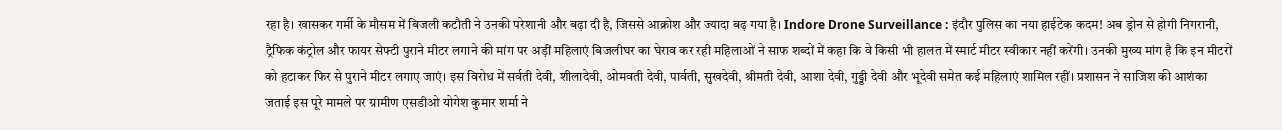रहा है। खासकर गर्मी के मौसम में बिजली कटौती ने उनकी परेशानी और बढ़ा दी है, जिससे आक्रोश और ज्यादा बढ़ गया है। Indore Drone Surveillance : इंदौर पुलिस का नया हाईटेक कदम! अब ड्रोन से होगी निगरानी, ट्रैफिक कंट्रोल और फायर सेफ्टी पुराने मीटर लगाने की मांग पर अड़ीं महिलाएं बिजलीघर का घेराव कर रही महिलाओं ने साफ शब्दों में कहा कि वे किसी भी हालत में स्मार्ट मीटर स्वीकार नहीं करेंगी। उनकी मुख्य मांग है कि इन मीटरों को हटाकर फिर से पुराने मीटर लगाए जाएं। इस विरोध में सर्वती देवी, शीलादेवी, ओमवती देवी, पार्वती, सुखदेवी, श्रीमती देवी, आशा देवी, गुड्डी देवी और भूदेवी समेत कई महिलाएं शामिल रहीं। प्रशासन ने साजिश की आशंका जताई इस पूरे मामले पर ग्रामीण एसडीओ योगेश कुमार शर्मा ने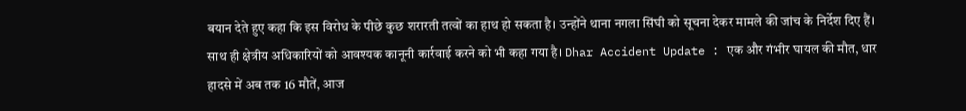बयान देते हुए कहा कि इस विरोध के पीछे कुछ शरारती तत्वों का हाथ हो सकता है। उन्होंने थाना नगला सिंघी को सूचना देकर मामले की जांच के निर्देश दिए हैं। साथ ही क्षेत्रीय अधिकारियों को आवश्यक कानूनी कार्रवाई करने को भी कहा गया है। Dhar Accident Update : एक और गंभीर घायल की मौत, धार हादसे में अब तक 16 मौतें, आज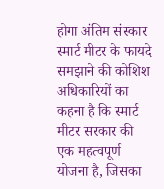होगा अंतिम संस्कार स्मार्ट मीटर के फायदे समझाने की कोशिश अधिकारियों का कहना है कि स्मार्ट मीटर सरकार की एक महत्वपूर्ण योजना है, जिसका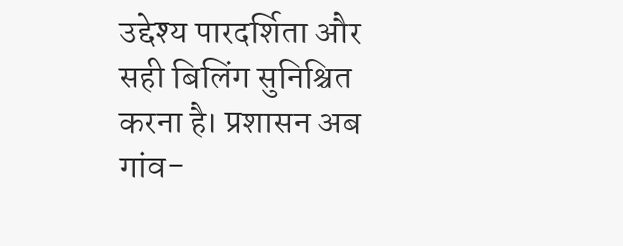उद्देश्य पारदर्शिता और सही बिलिंग सुनिश्चित करना है। प्रशासन अब गांव-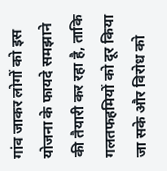गांव जाकर लोगों को इस योजना के फायदे समझाने की तैयारी कर रहा है, ताकि गलतफहमियों को दूर किया जा सके और विरोध को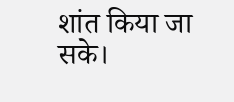शांत किया जा सके।